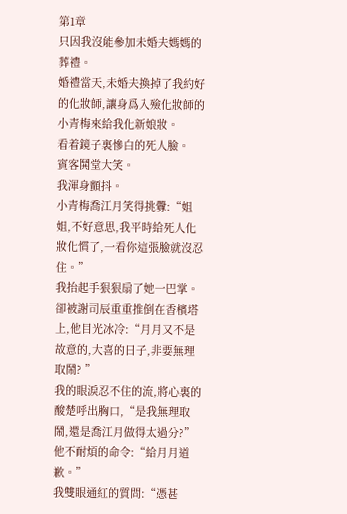第1章
只因我沒能參加未婚夫媽媽的葬禮。
婚禮當天,未婚夫換掉了我約好的化妝師,讓身爲入殮化妝師的小青梅來給我化新娘妝。
看着鏡子裏慘白的死人臉。
賓客鬨堂大笑。
我渾身顫抖。
小青梅喬江月笑得挑釁:“姐姐,不好意思,我平時給死人化妝化慣了,一看你這張臉就沒忍住。”
我抬起手狠狠扇了她一巴掌。
卻被謝司辰重重推倒在香檳塔上,他目光冰冷:“月月又不是故意的,大喜的日子,非要無理取鬧? ”
我的眼淚忍不住的流,將心裏的酸楚呼出胸口,“是我無理取鬧,還是喬江月做得太過分?”
他不耐煩的命令:“給月月道歉。”
我雙眼通紅的質問:“憑甚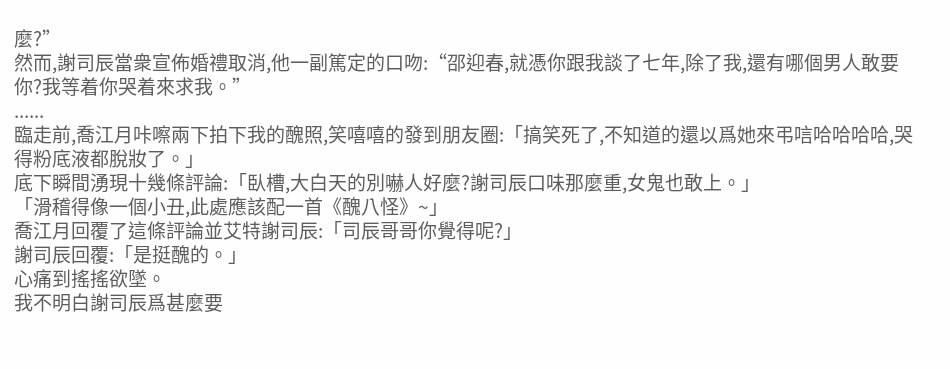麼?”
然而,謝司辰當衆宣佈婚禮取消,他一副篤定的口吻:“邵迎春,就憑你跟我談了七年,除了我,還有哪個男人敢要你?我等着你哭着來求我。”
......
臨走前,喬江月咔嚓兩下拍下我的醜照,笑嘻嘻的發到朋友圈:「搞笑死了,不知道的還以爲她來弔唁哈哈哈哈,哭得粉底液都脫妝了。」
底下瞬間湧現十幾條評論:「臥槽,大白天的別嚇人好麼?謝司辰口味那麼重,女鬼也敢上。」
「滑稽得像一個小丑,此處應該配一首《醜八怪》~」
喬江月回覆了這條評論並艾特謝司辰:「司辰哥哥你覺得呢?」
謝司辰回覆:「是挺醜的。」
心痛到搖搖欲墜。
我不明白謝司辰爲甚麼要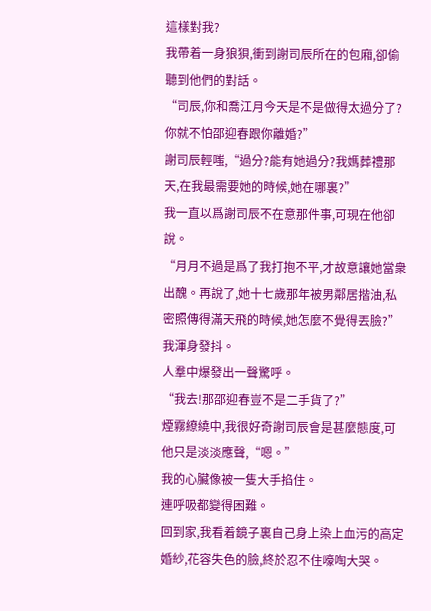這樣對我?
我帶着一身狼狽,衝到謝司辰所在的包廂,卻偷聽到他們的對話。
“司辰,你和喬江月今天是不是做得太過分了?你就不怕邵迎春跟你離婚?”
謝司辰輕嗤,“過分?能有她過分?我媽葬禮那天,在我最需要她的時候,她在哪裏?”
我一直以爲謝司辰不在意那件事,可現在他卻說。
“月月不過是爲了我打抱不平,才故意讓她當衆出醜。再說了,她十七歲那年被男鄰居揩油,私密照傳得滿天飛的時候,她怎麼不覺得丟臉?”
我渾身發抖。
人羣中爆發出一聲驚呼。
“我去!那邵迎春豈不是二手貨了?”
煙霧繚繞中,我很好奇謝司辰會是甚麼態度,可他只是淡淡應聲,“嗯。”
我的心臟像被一隻大手掐住。
連呼吸都變得困難。
回到家,我看着鏡子裏自己身上染上血污的高定婚紗,花容失色的臉,終於忍不住嚎啕大哭。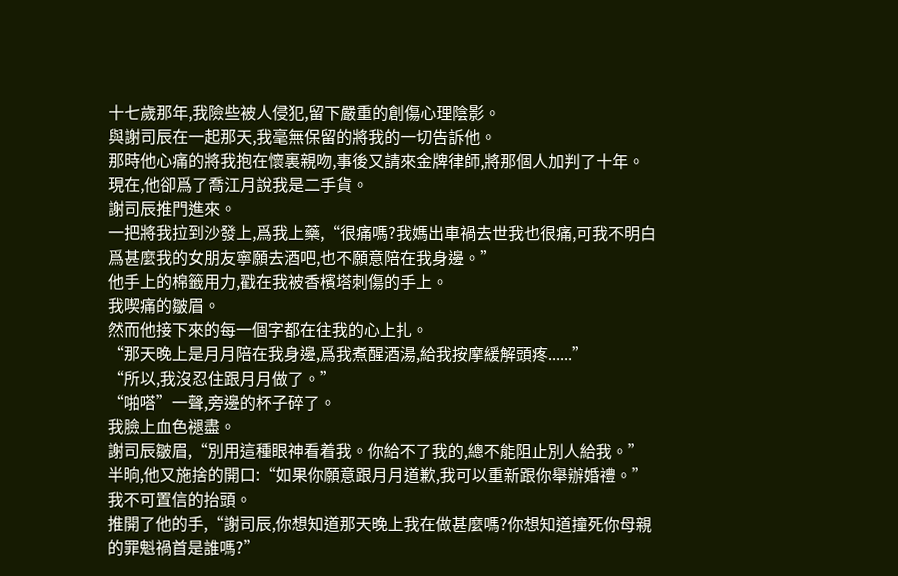十七歲那年,我險些被人侵犯,留下嚴重的創傷心理陰影。
與謝司辰在一起那天,我毫無保留的將我的一切告訴他。
那時他心痛的將我抱在懷裏親吻,事後又請來金牌律師,將那個人加判了十年。
現在,他卻爲了喬江月說我是二手貨。
謝司辰推門進來。
一把將我拉到沙發上,爲我上藥,“很痛嗎?我媽出車禍去世我也很痛,可我不明白爲甚麼我的女朋友寧願去酒吧,也不願意陪在我身邊。”
他手上的棉籤用力,戳在我被香檳塔刺傷的手上。
我喫痛的皺眉。
然而他接下來的每一個字都在往我的心上扎。
“那天晚上是月月陪在我身邊,爲我煮醒酒湯,給我按摩緩解頭疼......”
“所以,我沒忍住跟月月做了。”
“啪嗒”一聲,旁邊的杯子碎了。
我臉上血色褪盡。
謝司辰皺眉,“別用這種眼神看着我。你給不了我的,總不能阻止別人給我。”
半晌,他又施捨的開口:“如果你願意跟月月道歉,我可以重新跟你舉辦婚禮。”
我不可置信的抬頭。
推開了他的手,“謝司辰,你想知道那天晚上我在做甚麼嗎?你想知道撞死你母親的罪魁禍首是誰嗎?”